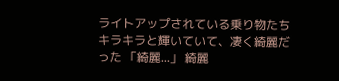ライトアップされている乗り物たち キラキラと輝いていて、凄く綺麗だった 「綺麗...」 綺麗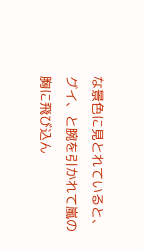な景色に見とれていると、 グイ、と腕を引かれて嵐の胸に飛び込ん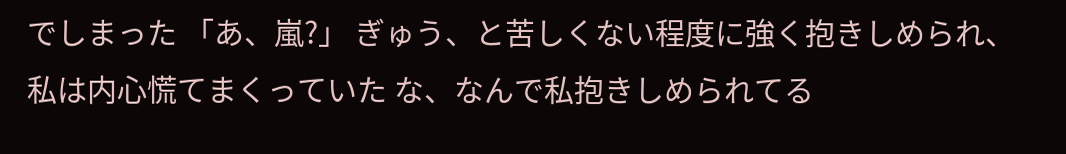でしまった 「あ、嵐?」 ぎゅう、と苦しくない程度に強く抱きしめられ、私は内心慌てまくっていた な、なんで私抱きしめられてる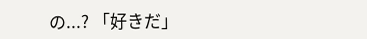の...? 「好きだ」